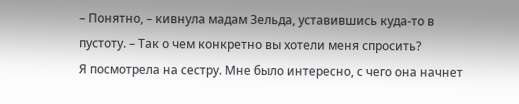– Понятно, – кивнула мадам Зельда, уставившись куда-то в пустоту. – Так о чем конкретно вы хотели меня спросить?
Я посмотрела на сестру. Мне было интересно, с чего она начнет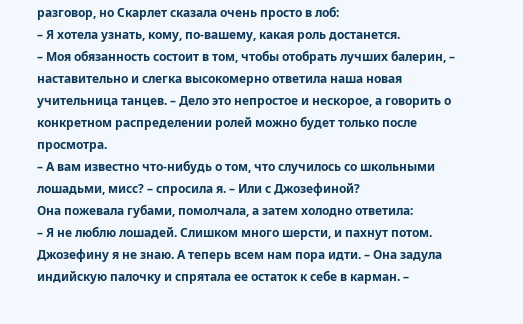разговор, но Скарлет сказала очень просто в лоб:
– Я хотела узнать, кому, по-вашему, какая роль достанется.
– Моя обязанность состоит в том, чтобы отобрать лучших балерин, – наставительно и слегка высокомерно ответила наша новая учительница танцев. – Дело это непростое и нескорое, а говорить о конкретном распределении ролей можно будет только после просмотра.
– А вам известно что-нибудь о том, что случилось со школьными лошадьми, мисс? – спросила я. – Или с Джозефиной?
Она пожевала губами, помолчала, а затем холодно ответила:
– Я не люблю лошадей. Слишком много шерсти, и пахнут потом. Джозефину я не знаю. А теперь всем нам пора идти. – Она задула индийскую палочку и спрятала ее остаток к себе в карман. –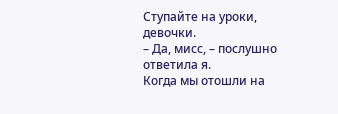Ступайте на уроки, девочки.
– Да, мисс, – послушно ответила я.
Когда мы отошли на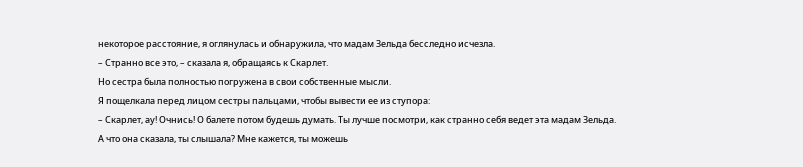некоторое расстояние, я оглянулась и обнаружила, что мадам Зельда бесследно исчезла.
– Странно все это, – сказала я, обращаясь к Скарлет.
Но сестра была полностью погружена в свои собственные мысли.
Я пощелкала перед лицом сестры пальцами, чтобы вывести ее из ступора:
– Скарлет, ау! Очнись! О балете потом будешь думать. Ты лучше посмотри, как странно себя ведет эта мадам Зельда. А что она сказала, ты слышала? Мне кажется, ты можешь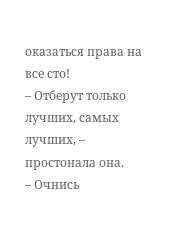оказаться права на все сто!
– Отберут только лучших, самых лучших, – простонала она.
– Очнись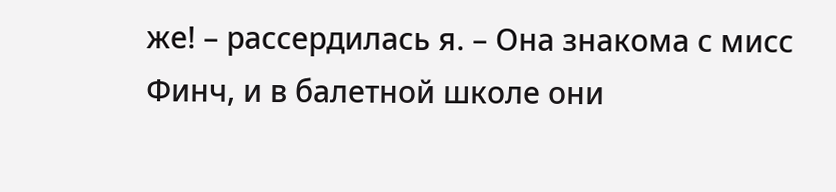же! – рассердилась я. – Она знакома с мисс Финч, и в балетной школе они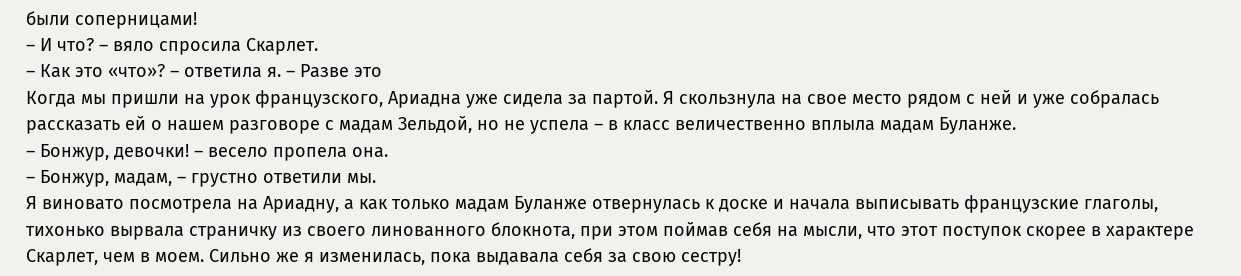были соперницами!
– И что? – вяло спросила Скарлет.
– Как это «что»? – ответила я. – Разве это
Когда мы пришли на урок французского, Ариадна уже сидела за партой. Я скользнула на свое место рядом с ней и уже собралась рассказать ей о нашем разговоре с мадам Зельдой, но не успела – в класс величественно вплыла мадам Буланже.
– Бонжур, девочки! – весело пропела она.
– Бонжур, мадам, – грустно ответили мы.
Я виновато посмотрела на Ариадну, а как только мадам Буланже отвернулась к доске и начала выписывать французские глаголы, тихонько вырвала страничку из своего линованного блокнота, при этом поймав себя на мысли, что этот поступок скорее в характере Скарлет, чем в моем. Сильно же я изменилась, пока выдавала себя за свою сестру!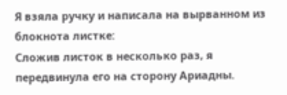Я взяла ручку и написала на вырванном из блокнота листке:
Сложив листок в несколько раз, я передвинула его на сторону Ариадны.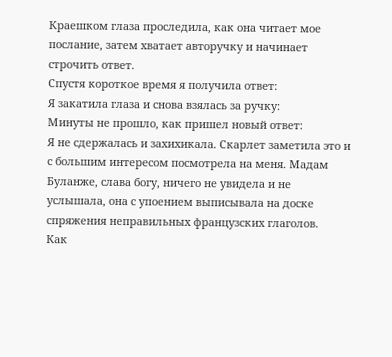Краешком глаза проследила, как она читает мое послание, затем хватает авторучку и начинает строчить ответ.
Спустя короткое время я получила ответ:
Я закатила глаза и снова взялась за ручку:
Минуты не прошло, как пришел новый ответ:
Я не сдержалась и захихикала. Скарлет заметила это и с большим интересом посмотрела на меня. Мадам Буланже, слава богу, ничего не увидела и не услышала, она с упоением выписывала на доске спряжения неправильных французских глаголов.
Как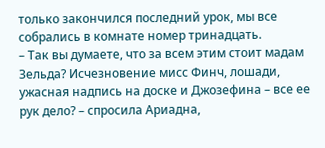только закончился последний урок, мы все собрались в комнате номер тринадцать.
– Так вы думаете, что за всем этим стоит мадам Зельда? Исчезновение мисс Финч, лошади, ужасная надпись на доске и Джозефина – все ее рук дело? – спросила Ариадна,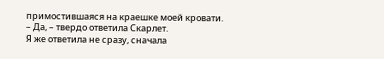примостившаяся на краешке моей кровати.
– Да, – твердо ответила Скарлет.
Я же ответила не сразу, сначала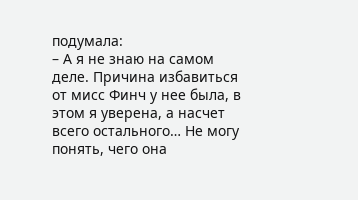подумала:
– А я не знаю на самом деле. Причина избавиться от мисс Финч у нее была, в этом я уверена, а насчет всего остального… Не могу понять, чего она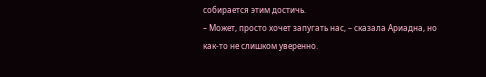собирается этим достичь.
– Может, просто хочет запугать нас, – сказала Ариадна, но как-то не слишком уверенно.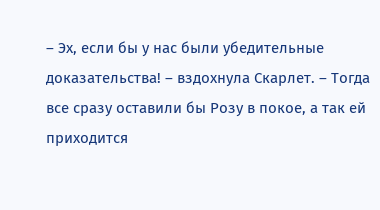– Эх, если бы у нас были убедительные доказательства! – вздохнула Скарлет. – Тогда все сразу оставили бы Розу в покое, а так ей приходится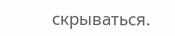скрываться.